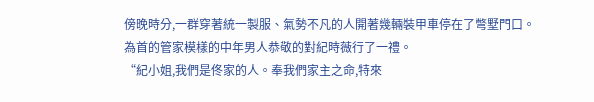傍晚時分,一群穿著統一製服、氣勢不凡的人開著幾輛裝甲車停在了彆墅門口。
為首的管家模樣的中年男人恭敬的對紀時薇行了一禮。
“紀小姐,我們是佟家的人。奉我們家主之命,特來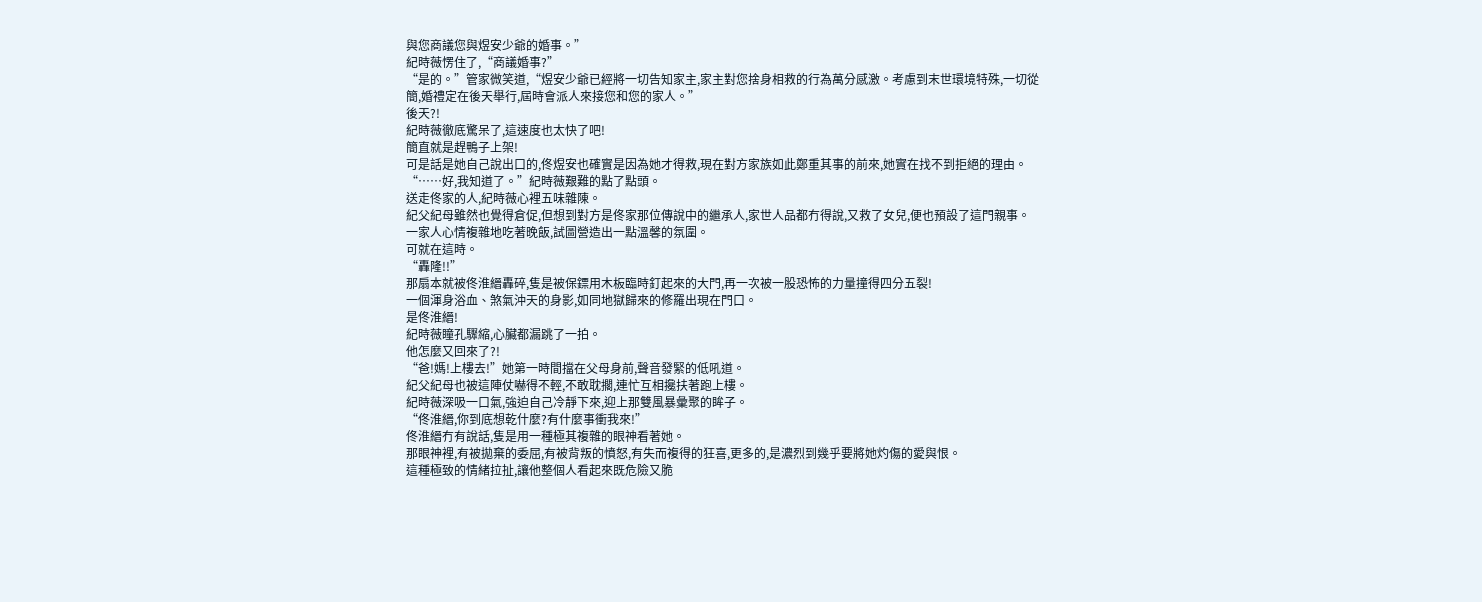與您商議您與煜安少爺的婚事。”
紀時薇愣住了,“商議婚事?”
“是的。”管家微笑道,“煜安少爺已經將一切告知家主,家主對您捨身相救的行為萬分感激。考慮到末世環境特殊,一切從簡,婚禮定在後天舉行,屆時會派人來接您和您的家人。”
後天?!
紀時薇徹底驚呆了,這速度也太快了吧!
簡直就是趕鴨子上架!
可是話是她自己說出口的,佟煜安也確實是因為她才得救,現在對方家族如此鄭重其事的前來,她實在找不到拒絕的理由。
“……好,我知道了。”紀時薇艱難的點了點頭。
送走佟家的人,紀時薇心裡五味雜陳。
紀父紀母雖然也覺得倉促,但想到對方是佟家那位傳說中的繼承人,家世人品都冇得說,又救了女兒,便也預設了這門親事。
一家人心情複雜地吃著晚飯,試圖營造出一點溫馨的氛圍。
可就在這時。
“轟隆!!”
那扇本就被佟淮縉轟碎,隻是被保鏢用木板臨時釘起來的大門,再一次被一股恐怖的力量撞得四分五裂!
一個渾身浴血、煞氣沖天的身影,如同地獄歸來的修羅出現在門口。
是佟淮縉!
紀時薇瞳孔驟縮,心臟都漏跳了一拍。
他怎麼又回來了?!
“爸!媽!上樓去!”她第一時間擋在父母身前,聲音發緊的低吼道。
紀父紀母也被這陣仗嚇得不輕,不敢耽擱,連忙互相攙扶著跑上樓。
紀時薇深吸一口氣,強迫自己冷靜下來,迎上那雙風暴彙聚的眸子。
“佟淮縉,你到底想乾什麼?有什麼事衝我來!”
佟淮縉冇有說話,隻是用一種極其複雜的眼神看著她。
那眼神裡,有被拋棄的委屈,有被背叛的憤怒,有失而複得的狂喜,更多的,是濃烈到幾乎要將她灼傷的愛與恨。
這種極致的情緒拉扯,讓他整個人看起來既危險又脆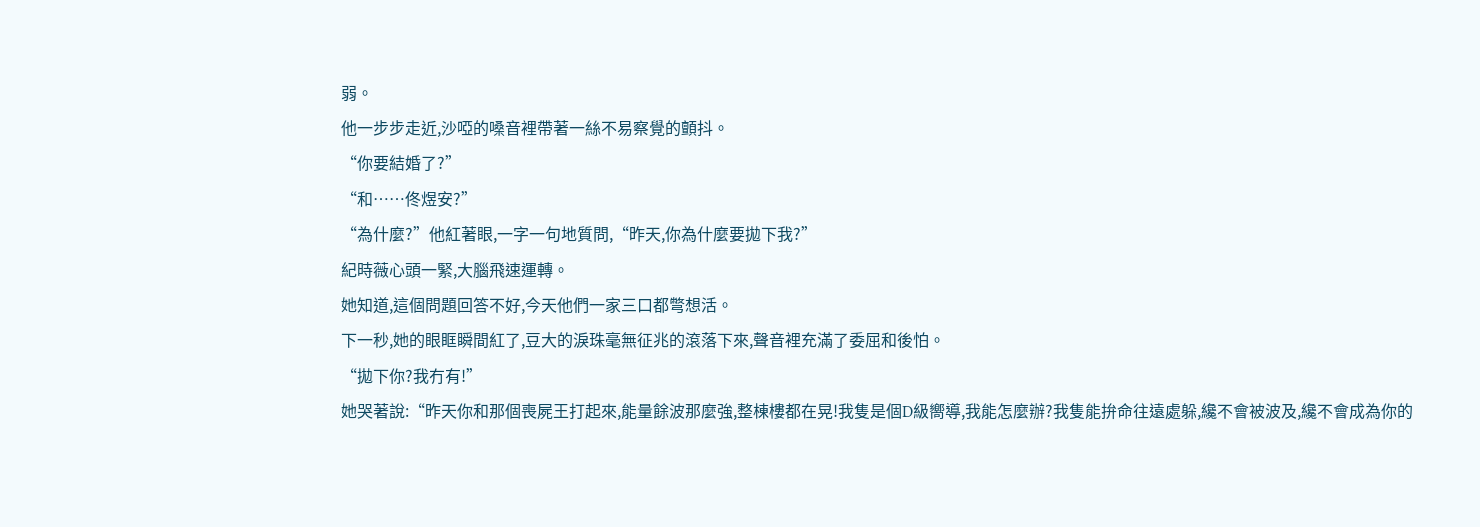弱。
他一步步走近,沙啞的嗓音裡帶著一絲不易察覺的顫抖。
“你要結婚了?”
“和……佟煜安?”
“為什麼?”他紅著眼,一字一句地質問,“昨天,你為什麼要拋下我?”
紀時薇心頭一緊,大腦飛速運轉。
她知道,這個問題回答不好,今天他們一家三口都彆想活。
下一秒,她的眼眶瞬間紅了,豆大的淚珠毫無征兆的滾落下來,聲音裡充滿了委屈和後怕。
“拋下你?我冇有!”
她哭著說:“昨天你和那個喪屍王打起來,能量餘波那麼強,整棟樓都在晃!我隻是個D級嚮導,我能怎麼辦?我隻能拚命往遠處躲,纔不會被波及,纔不會成為你的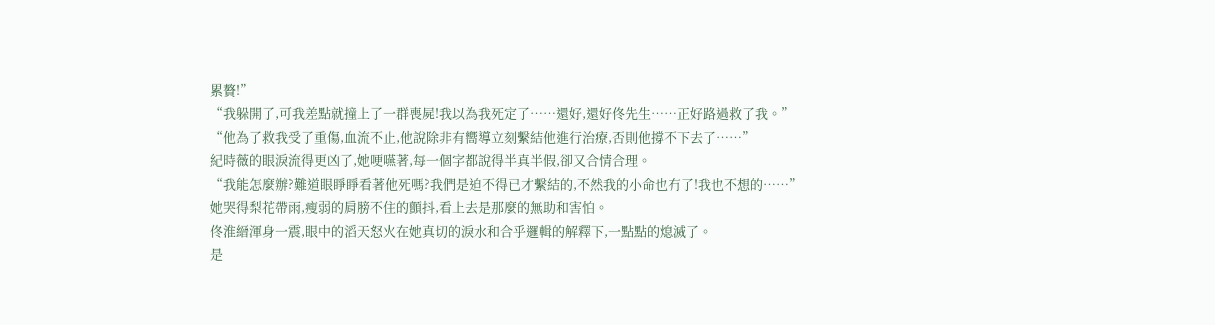累贅!”
“我躲開了,可我差點就撞上了一群喪屍!我以為我死定了……還好,還好佟先生……正好路過救了我。”
“他為了救我受了重傷,血流不止,他說除非有嚮導立刻繫結他進行治療,否則他撐不下去了……”
紀時薇的眼淚流得更凶了,她哽嚥著,每一個字都說得半真半假,卻又合情合理。
“我能怎麼辦?難道眼睜睜看著他死嗎?我們是迫不得已才繫結的,不然我的小命也冇了!我也不想的……”
她哭得梨花帶雨,瘦弱的肩膀不住的顫抖,看上去是那麼的無助和害怕。
佟淮縉渾身一震,眼中的滔天怒火在她真切的淚水和合乎邏輯的解釋下,一點點的熄滅了。
是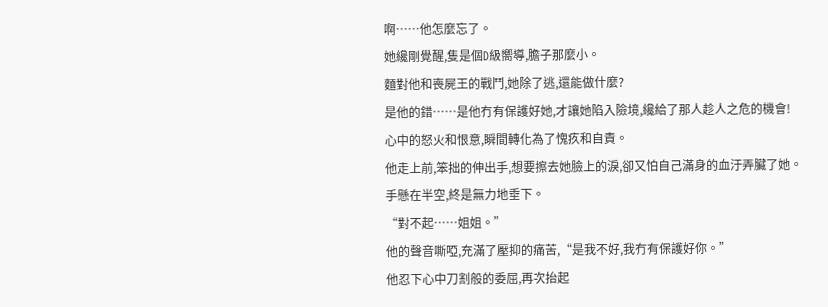啊……他怎麼忘了。
她纔剛覺醒,隻是個D級嚮導,膽子那麼小。
麵對他和喪屍王的戰鬥,她除了逃,還能做什麼?
是他的錯……是他冇有保護好她,才讓她陷入險境,纔給了那人趁人之危的機會!
心中的怒火和恨意,瞬間轉化為了愧疚和自責。
他走上前,笨拙的伸出手,想要擦去她臉上的淚,卻又怕自己滿身的血汙弄臟了她。
手懸在半空,終是無力地垂下。
“對不起……姐姐。”
他的聲音嘶啞,充滿了壓抑的痛苦,“是我不好,我冇有保護好你。”
他忍下心中刀割般的委屈,再次抬起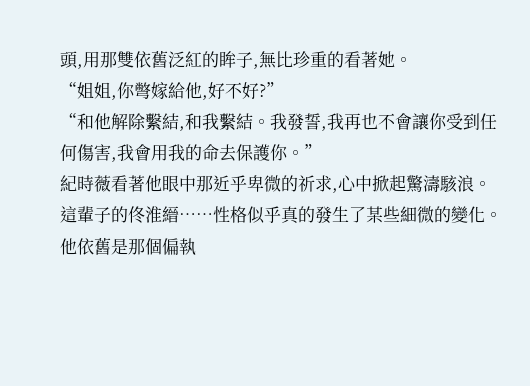頭,用那雙依舊泛紅的眸子,無比珍重的看著她。
“姐姐,你彆嫁給他,好不好?”
“和他解除繫結,和我繫結。我發誓,我再也不會讓你受到任何傷害,我會用我的命去保護你。”
紀時薇看著他眼中那近乎卑微的祈求,心中掀起驚濤駭浪。
這輩子的佟淮縉……性格似乎真的發生了某些細微的變化。
他依舊是那個偏執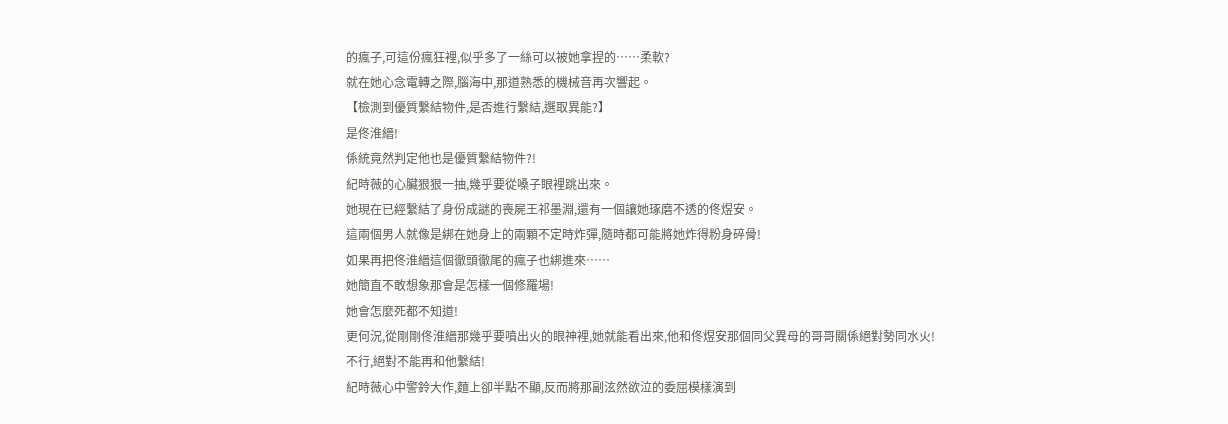的瘋子,可這份瘋狂裡,似乎多了一絲可以被她拿捏的……柔軟?
就在她心念電轉之際,腦海中,那道熟悉的機械音再次響起。
【檢測到優質繫結物件,是否進行繫結,選取異能?】
是佟淮縉!
係統竟然判定他也是優質繫結物件?!
紀時薇的心臟狠狠一抽,幾乎要從嗓子眼裡跳出來。
她現在已經繫結了身份成謎的喪屍王祁墨淵,還有一個讓她琢磨不透的佟煜安。
這兩個男人就像是綁在她身上的兩顆不定時炸彈,隨時都可能將她炸得粉身碎骨!
如果再把佟淮縉這個徹頭徹尾的瘋子也綁進來……
她簡直不敢想象那會是怎樣一個修羅場!
她會怎麼死都不知道!
更何況,從剛剛佟淮縉那幾乎要噴出火的眼神裡,她就能看出來,他和佟煜安那個同父異母的哥哥關係絕對勢同水火!
不行,絕對不能再和他繫結!
紀時薇心中警鈴大作,麵上卻半點不顯,反而將那副泫然欲泣的委屈模樣演到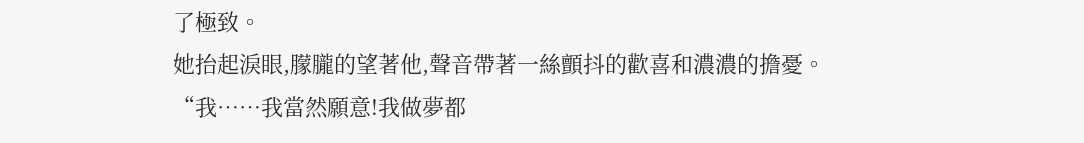了極致。
她抬起淚眼,朦朧的望著他,聲音帶著一絲顫抖的歡喜和濃濃的擔憂。
“我……我當然願意!我做夢都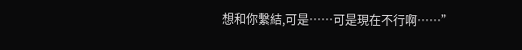想和你繫結,可是……可是現在不行啊……”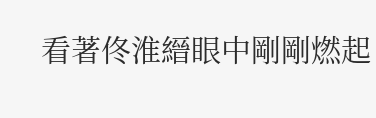看著佟淮縉眼中剛剛燃起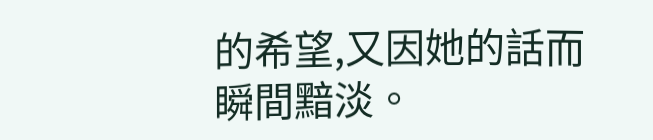的希望,又因她的話而瞬間黯淡。